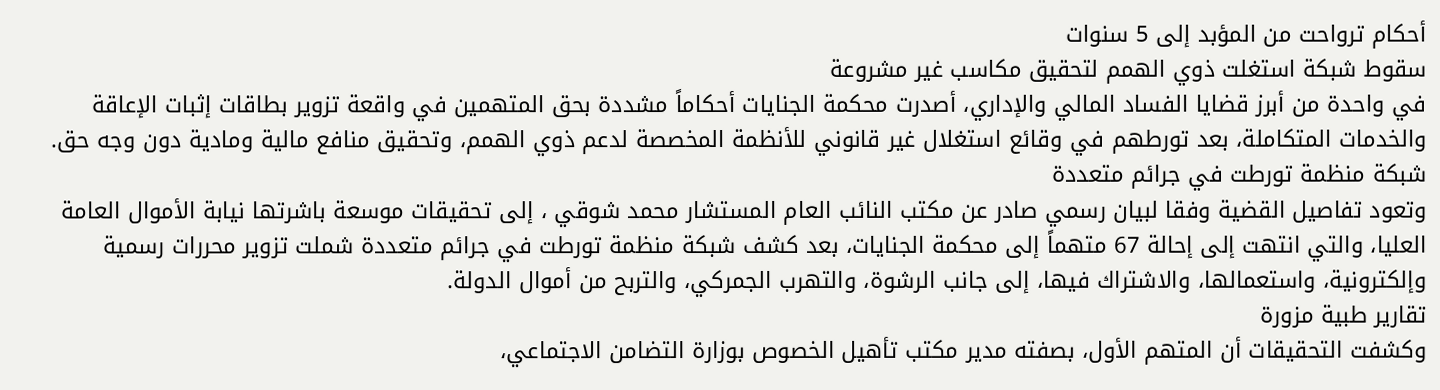أحكام ترواحت من المؤبد إلى 5 سنوات
سقوط شبكة استغلت ذوي الهمم لتحقيق مكاسب غير مشروعة
في واحدة من أبرز قضايا الفساد المالي والإداري، أصدرت محكمة الجنايات أحكاماً مشددة بحق المتهمين في واقعة تزوير بطاقات إثبات الإعاقة والخدمات المتكاملة، بعد تورطهم في وقائع استغلال غير قانوني للأنظمة المخصصة لدعم ذوي الهمم، وتحقيق منافع مالية ومادية دون وجه حق.
شبكة منظمة تورطت في جرائم متعددة
وتعود تفاصيل القضية وفقا لبيان رسمي صادر عن مكتب النائب العام المستشار محمد شوقي ، إلى تحقيقات موسعة باشرتها نيابة الأموال العامة العليا، والتي انتهت إلى إحالة 67 متهماً إلى محكمة الجنايات، بعد كشف شبكة منظمة تورطت في جرائم متعددة شملت تزوير محررات رسمية وإلكترونية، واستعمالها، والاشتراك فيها، إلى جانب الرشوة، والتهرب الجمركي، والتربح من أموال الدولة.
تقارير طبية مزورة
وكشفت التحقيقات أن المتهم الأول، بصفته مدير مكتب تأهيل الخصوص بوزارة التضامن الاجتماعي،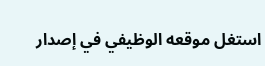استغل موقعه الوظيفي في إصدار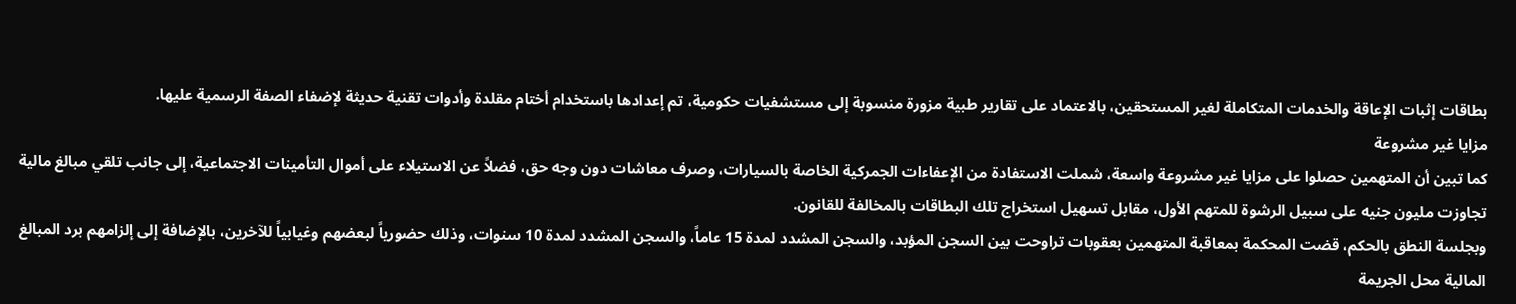بطاقات إثبات الإعاقة والخدمات المتكاملة لغير المستحقين، بالاعتماد على تقارير طبية مزورة منسوبة إلى مستشفيات حكومية، تم إعدادها باستخدام أختام مقلدة وأدوات تقنية حديثة لإضفاء الصفة الرسمية عليها.
مزايا غير مشروعة
كما تبين أن المتهمين حصلوا على مزايا غير مشروعة واسعة، شملت الاستفادة من الإعفاءات الجمركية الخاصة بالسيارات، وصرف معاشات دون وجه حق، فضلاً عن الاستيلاء على أموال التأمينات الاجتماعية، إلى جانب تلقي مبالغ مالية تجاوزت مليون جنيه على سبيل الرشوة للمتهم الأول، مقابل تسهيل استخراج تلك البطاقات بالمخالفة للقانون.
وبجلسة النطق بالحكم، قضت المحكمة بمعاقبة المتهمين بعقوبات تراوحت بين السجن المؤبد، والسجن المشدد لمدة 15 عاماً، والسجن المشدد لمدة 10 سنوات، وذلك حضورياً لبعضهم وغيابياً للآخرين، بالإضافة إلى إلزامهم برد المبالغ المالية محل الجريمة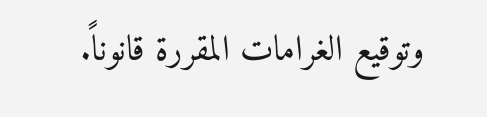وتوقيع الغرامات المقررة قانوناً.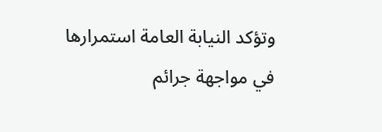وتؤكد النيابة العامة استمرارها في مواجهة جرائم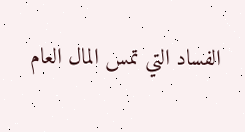الفساد التي تمس المال العام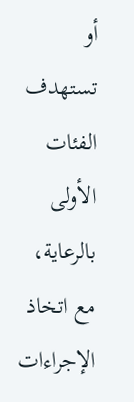أو تستهدف الفئات الأولى بالرعاية، مع اتخاذ الإجراءات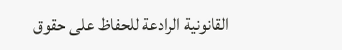القانونية الرادعة للحفاظ على حقوق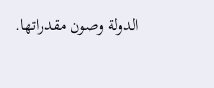الدولة وصون مقدراتها.